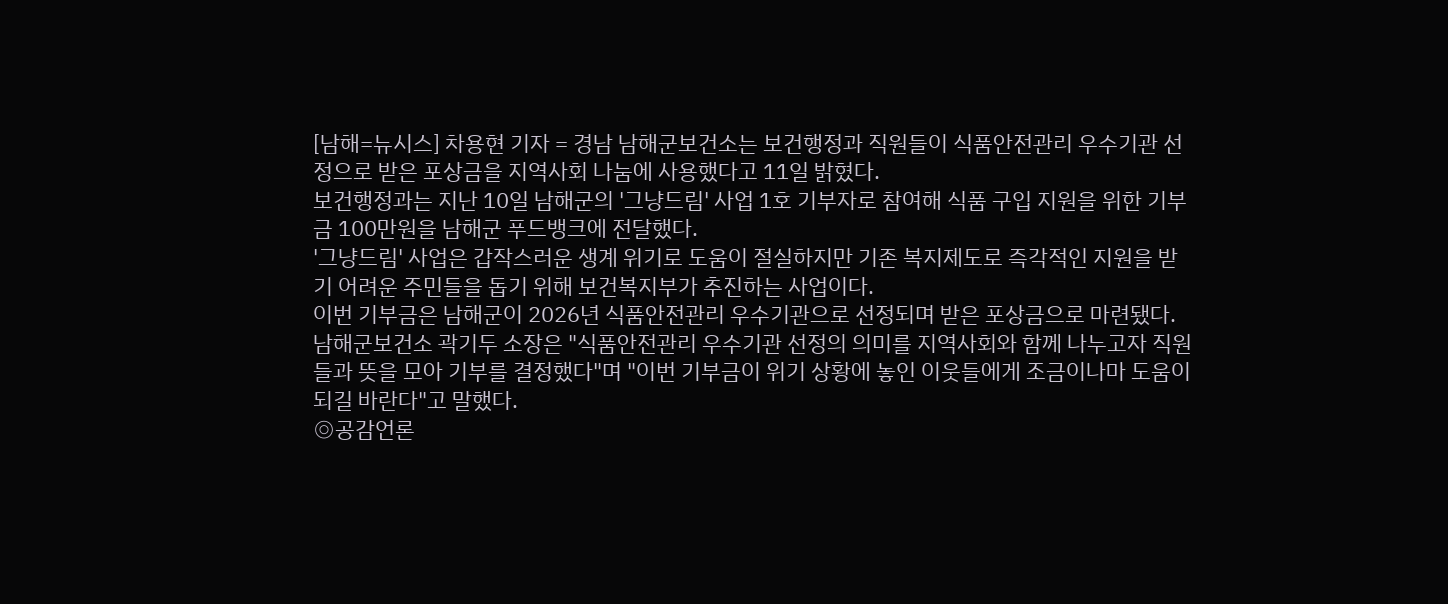[남해=뉴시스] 차용현 기자 = 경남 남해군보건소는 보건행정과 직원들이 식품안전관리 우수기관 선정으로 받은 포상금을 지역사회 나눔에 사용했다고 11일 밝혔다.
보건행정과는 지난 10일 남해군의 '그냥드림' 사업 1호 기부자로 참여해 식품 구입 지원을 위한 기부금 100만원을 남해군 푸드뱅크에 전달했다.
'그냥드림' 사업은 갑작스러운 생계 위기로 도움이 절실하지만 기존 복지제도로 즉각적인 지원을 받기 어려운 주민들을 돕기 위해 보건복지부가 추진하는 사업이다.
이번 기부금은 남해군이 2026년 식품안전관리 우수기관으로 선정되며 받은 포상금으로 마련됐다.
남해군보건소 곽기두 소장은 "식품안전관리 우수기관 선정의 의미를 지역사회와 함께 나누고자 직원들과 뜻을 모아 기부를 결정했다"며 "이번 기부금이 위기 상황에 놓인 이웃들에게 조금이나마 도움이 되길 바란다"고 말했다.
◎공감언론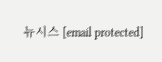뉴시스 [email protected]